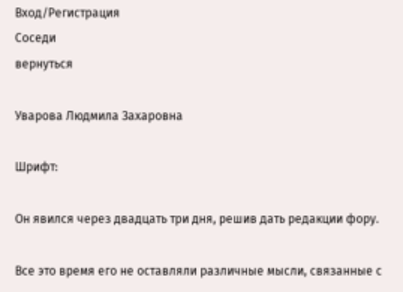Вход/Регистрация
Соседи
вернуться

Уварова Людмила Захаровна

Шрифт:

Он явился через двадцать три дня, решив дать редакции фору.

Все это время его не оставляли различные мысли, связанные с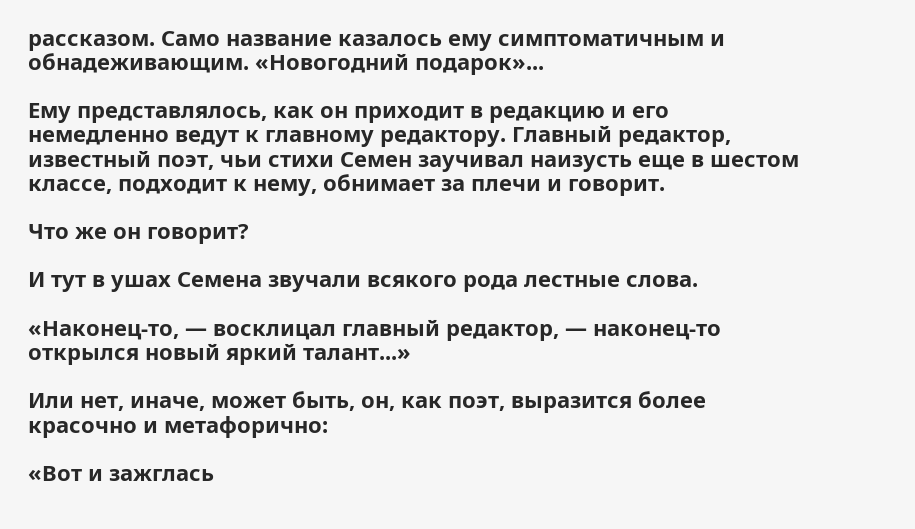рассказом. Само название казалось ему симптоматичным и обнадеживающим. «Новогодний подарок»...

Ему представлялось, как он приходит в редакцию и его немедленно ведут к главному редактору. Главный редактор, известный поэт, чьи стихи Семен заучивал наизусть еще в шестом классе, подходит к нему, обнимает за плечи и говорит.

Что же он говорит?

И тут в ушах Семена звучали всякого рода лестные слова.

«Наконец-то, — восклицал главный редактор, — наконец-то открылся новый яркий талант...»

Или нет, иначе, может быть, он, как поэт, выразится более красочно и метафорично:

«Вот и зажглась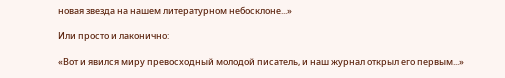новая звезда на нашем литературном небосклоне...»

Или просто и лаконично:

«Вот и явился миру превосходный молодой писатель, и наш журнал открыл его первым...»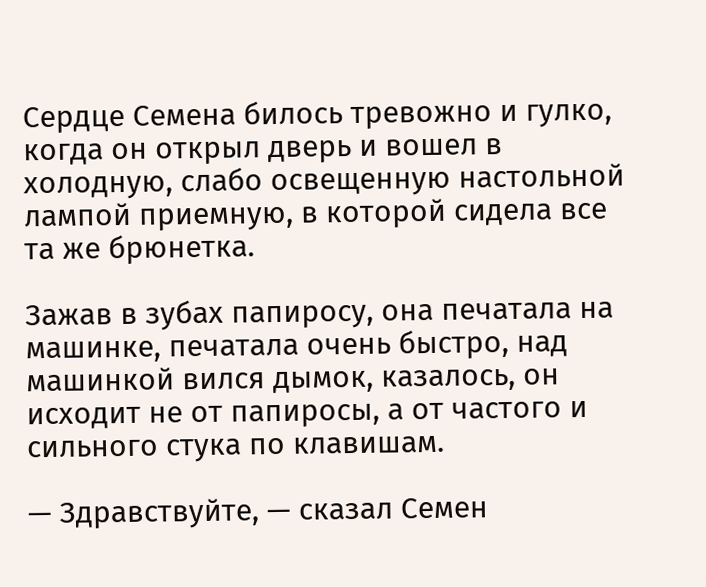Сердце Семена билось тревожно и гулко, когда он открыл дверь и вошел в холодную, слабо освещенную настольной лампой приемную, в которой сидела все та же брюнетка.

Зажав в зубах папиросу, она печатала на машинке, печатала очень быстро, над машинкой вился дымок, казалось, он исходит не от папиросы, а от частого и сильного стука по клавишам.

— Здравствуйте, — сказал Семен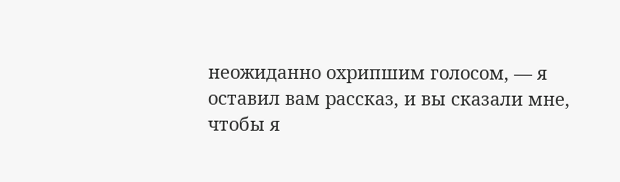неожиданно охрипшим голосом, — я оставил вам рассказ, и вы сказали мне, чтобы я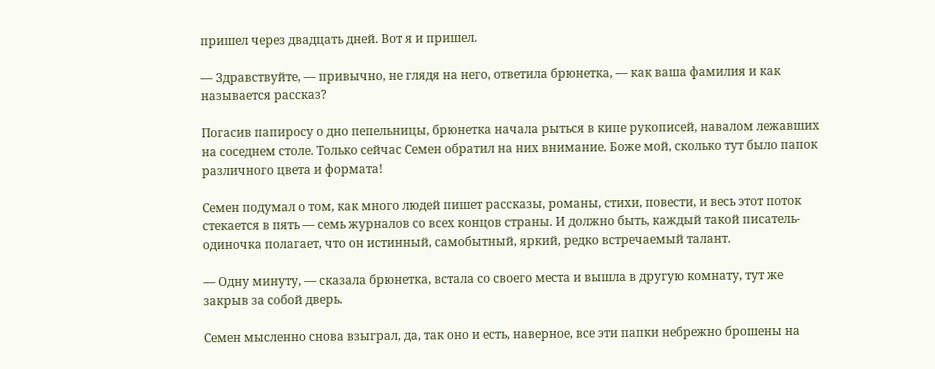пришел через двадцать дней. Вот я и пришел.

— Здравствуйте, — привычно, не глядя на него, ответила брюнетка, — как ваша фамилия и как называется рассказ?

Погасив папиросу о дно пепельницы, брюнетка начала рыться в кипе рукописей, навалом лежавших на соседнем столе. Только сейчас Семен обратил на них внимание. Боже мой, сколько тут было папок различного цвета и формата!

Семен подумал о том, как много людей пишет рассказы, романы, стихи, повести, и весь этот поток стекается в пять — семь журналов со всех концов страны. И должно быть, каждый такой писатель-одиночка полагает, что он истинный, самобытный, яркий, редко встречаемый талант.

— Одну минуту, — сказала брюнетка, встала со своего места и вышла в другую комнату, тут же закрыв за собой дверь.

Семен мысленно снова взыграл, да, так оно и есть, наверное, все эти папки небрежно брошены на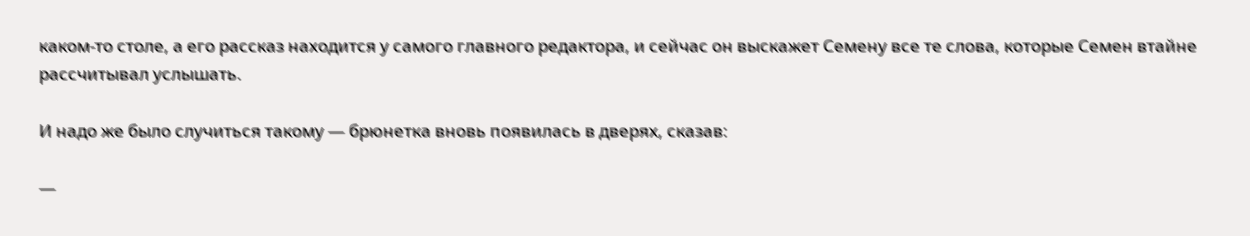каком-то столе, а его рассказ находится у самого главного редактора, и сейчас он выскажет Семену все те слова, которые Семен втайне рассчитывал услышать.

И надо же было случиться такому — брюнетка вновь появилась в дверях, сказав:

—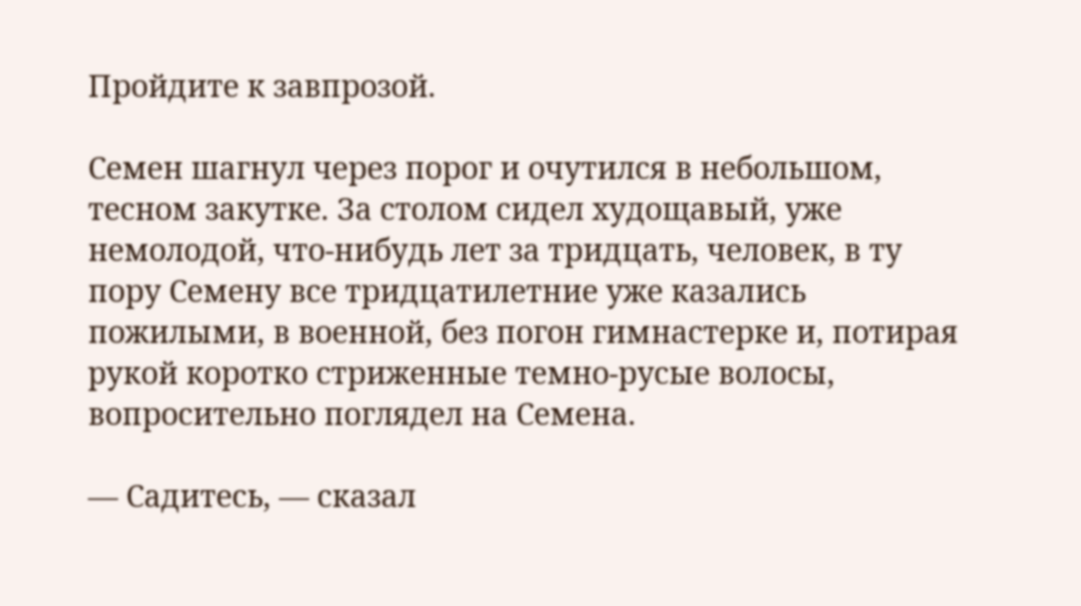Пройдите к завпрозой.

Семен шагнул через порог и очутился в небольшом, тесном закутке. За столом сидел худощавый, уже немолодой, что-нибудь лет за тридцать, человек, в ту пору Семену все тридцатилетние уже казались пожилыми, в военной, без погон гимнастерке и, потирая pукой коротко стриженные темно-русые волосы, вопросительно поглядел на Семена.

— Садитесь, — сказал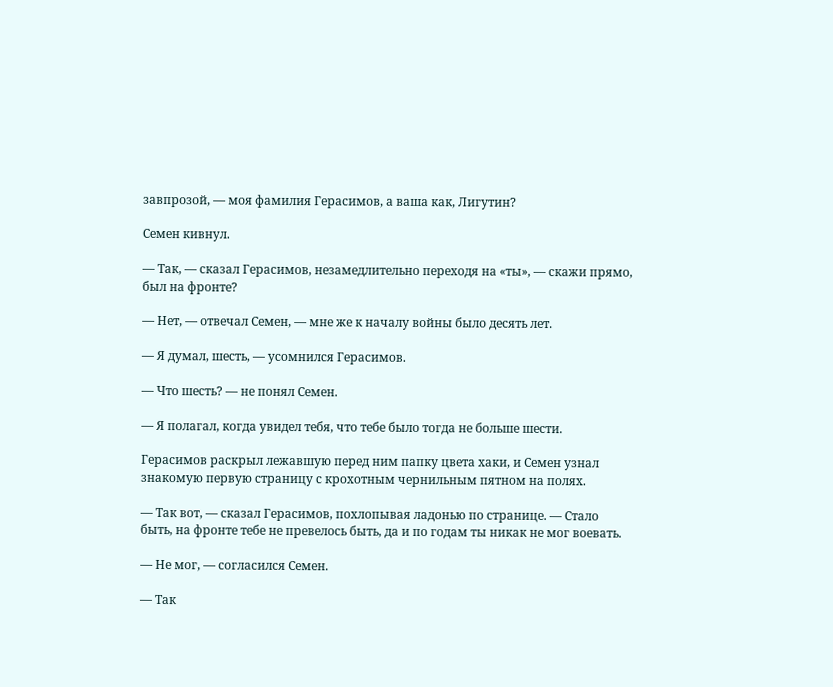завпрозой, — моя фамилия Герасимов, а ваша как, Лигутин?

Семен кивнул.

— Так, — сказал Герасимов, незамедлительно переходя на «ты», — скажи прямо, был на фронте?

— Нет, — отвечал Семен, — мне же к началу войны было десять лет.

— Я думал, шесть, — усомнился Герасимов.

— Что шесть? — не понял Семен.

— Я полагал, когда увидел тебя, что тебе было тогда не больше шести.

Герасимов раскрыл лежавшую перед ним папку цвета хаки, и Семен узнал знакомую первую страницу с крохотным чернильным пятном на полях.

— Так вот, — сказал Герасимов, похлопывая ладонью по странице. — Стало быть, на фронте тебе не превелось быть, да и по годам ты никак не мог воевать.

— Не мог, — согласился Семен.

— Так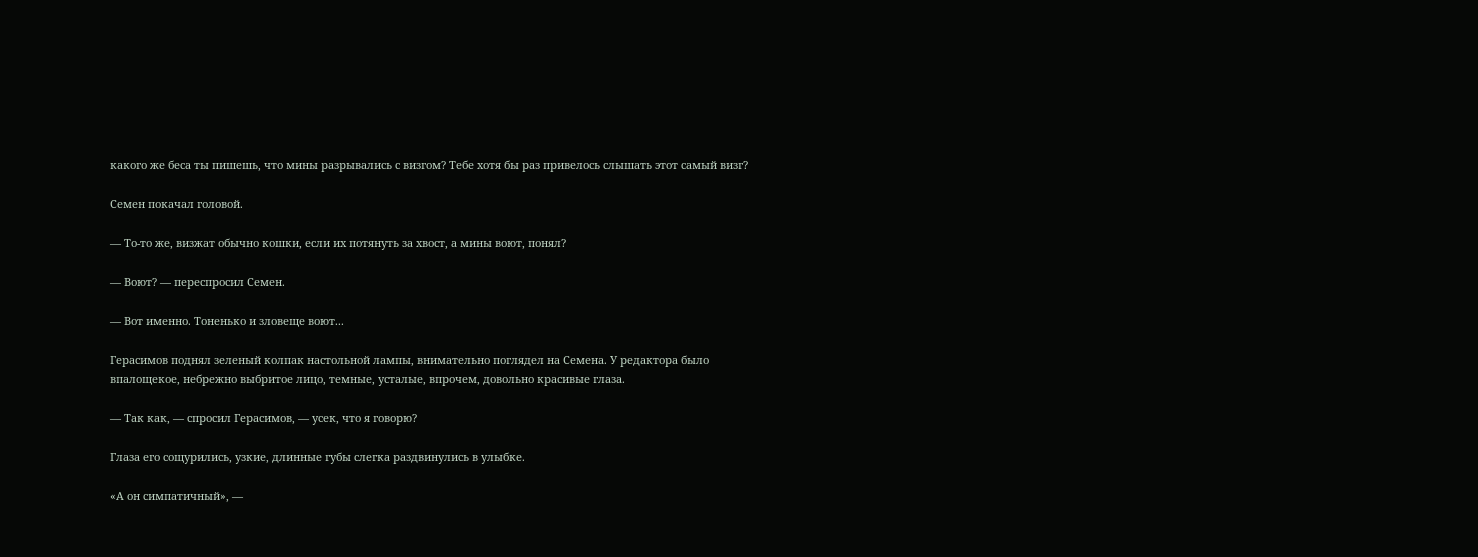какого же беса ты пишешь, что мины разрывались с визгом? Тебе хотя бы раз привелось слышать этот самый визг?

Семен покачал головой.

— То-то же, визжат обычно кошки, если их потянуть за хвост, а мины воют, понял?

— Воют? — переспросил Семен.

— Вот именно. Тоненько и зловеще воют...

Герасимов поднял зеленый колпак настольной лампы, внимательно поглядел на Семена. У редактора было впалощекое, небрежно выбритое лицо, темные, усталые, впрочем, довольно красивые глаза.

— Так как, — спросил Герасимов, — усек, что я говорю?

Глаза его сощурились, узкие, длинные губы слегка раздвинулись в улыбке.

«А он симпатичный», —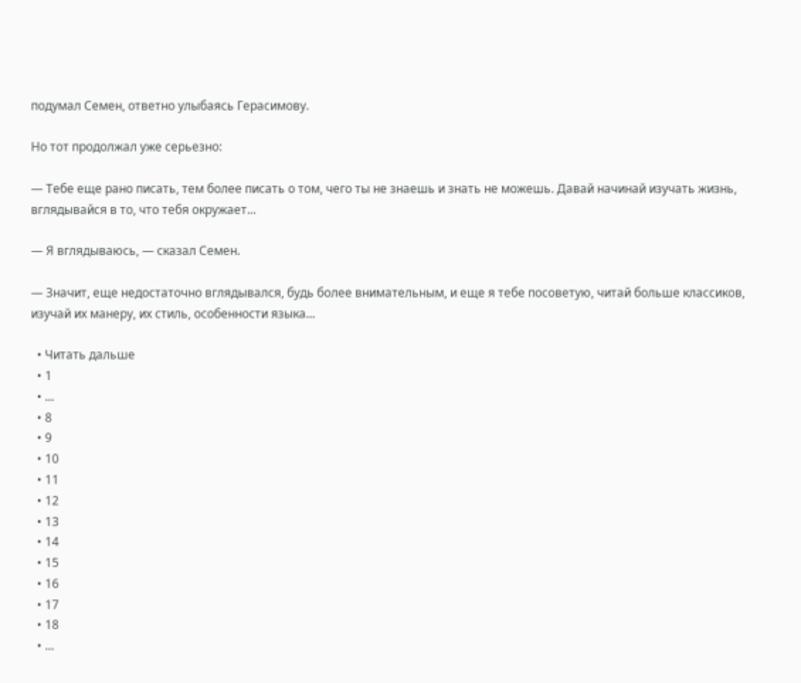подумал Семен, ответно улыбаясь Герасимову.

Но тот продолжал уже серьезно:

— Тебе еще рано писать, тем более писать о том, чего ты не знаешь и знать не можешь. Давай начинай изучать жизнь, вглядывайся в то, что тебя окружает...

— Я вглядываюсь, — сказал Семен.

— Значит, еще недостаточно вглядывался, будь более внимательным, и еще я тебе посоветую, читай больше классиков, изучай их манеру, их стиль, особенности языка...

  • Читать дальше
  • 1
  • ...
  • 8
  • 9
  • 10
  • 11
  • 12
  • 13
  • 14
  • 15
  • 16
  • 17
  • 18
  • ...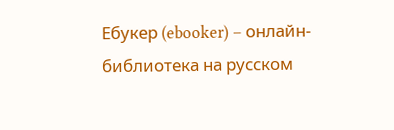Ебукер (ebooker) – онлайн-библиотека на русском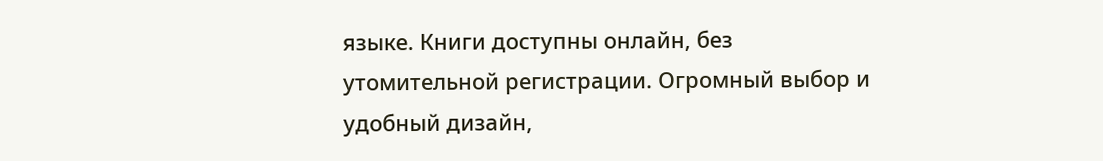языке. Книги доступны онлайн, без утомительной регистрации. Огромный выбор и удобный дизайн,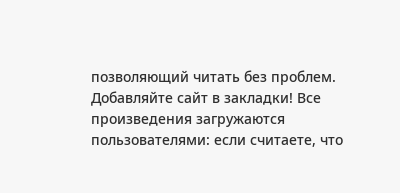позволяющий читать без проблем. Добавляйте сайт в закладки! Все произведения загружаются пользователями: если считаете, что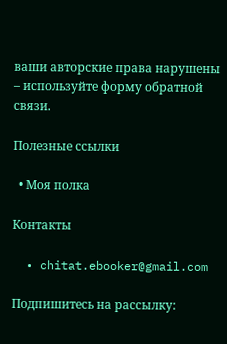ваши авторские права нарушены – используйте форму обратной связи.

Полезные ссылки

  • Моя полка

Контакты

  • chitat.ebooker@gmail.com

Подпишитесь на рассылку: